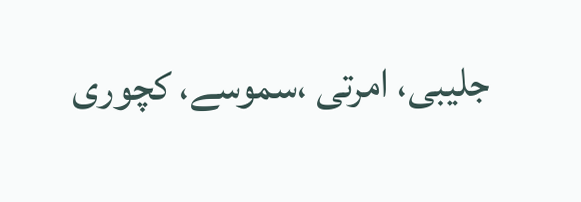جلیبی، امرتی ،سموسے، کچوری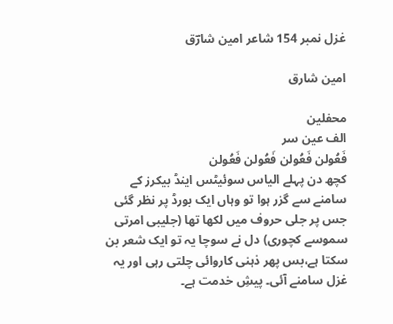غزل نمبر 154 شاعر امین شارؔق

امین شارق

محفلین
الف عین سر
فَعُولن فَعُولن فَعُولن فَعُولن
کچھ دن پہلے الیاس سوئیٹس اینڈ بیکرز کے سامنے سے گزر ہوا تو وہاں ایک بورڈ پر نظر گئی جس پر جلی حروف میں لکھا تھا (جلیبی امرتی سموسے کچوری) دل نے سوچا یہ تو ایک شعر بن سکتا ہے،بس پھر ذہنی کاروائی چلتی رہی اور یہ غزل سامنے آئی۔ پیشِ خدمت ہے۔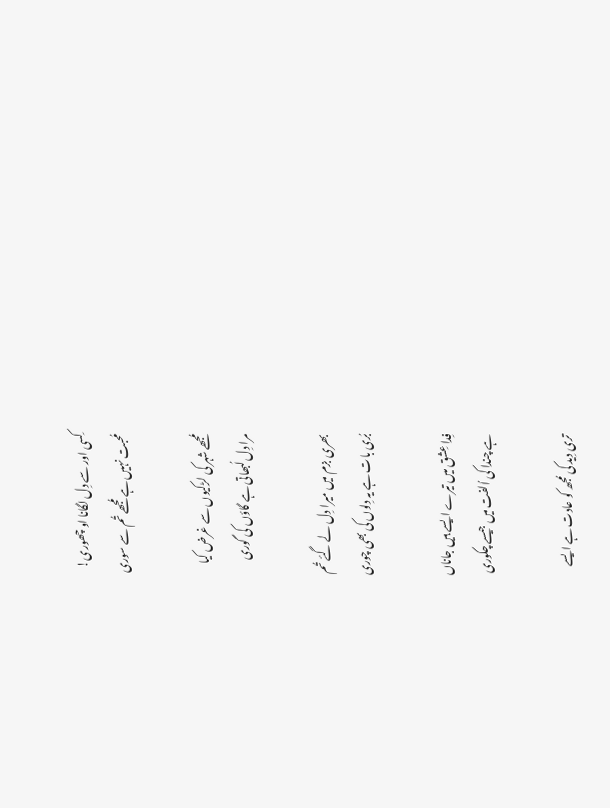کِسی اور سے دِل لگانا او چھوری!
مُحبت نہیں ہے مُجھے تُم سے سوری

مُجھے شہر کی لڑکیوں سے غرض کیا
مرا دِل لُبھاتی ہے گاؤں کی گوری

بھری بزم میں میرا دِل لے گئے تُم
بُری بات ہے یہ دِلوں کی بھی چوری

فِدا عِشق میں تیرے ایسے ہیں جاناں
ہے چندا کی اُلفت میں جیسے چکوری

تری دِید کی مُجھ کو عادت ہے ایسے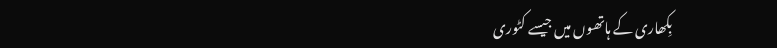بِکھاری کے ہاتھوں میں جیسے کٹوری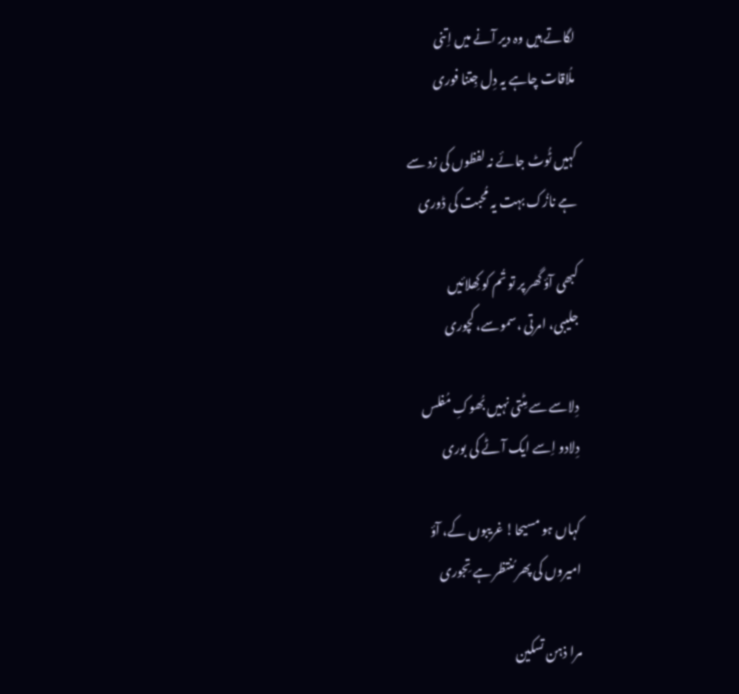لگاتے ہیں وہ دیر آنے میں اِتنی
ملُاقات چاہے یہ دِل جِتنا فوری

کہیں ٹُوٹ جائے نہ لفظوں کی زد سے
ہے نازُک بہت یہ مُحبت کی ڈوری

کبھی آؤ گھر پر تو تُم کو کِھلائیں
جلیبی، امرتی ،سموسے، کچوری

دِلاسے سے مِٹتی نہیں بُھوکِ مُفلس
دِلادو اِسے ایک آٹے کی بوری

کہاں ہو مسیحا! غریبوں کے، آؤ
امیروں کی پھر مُنتظر ہے تِجوری

مرا ذہن تسکین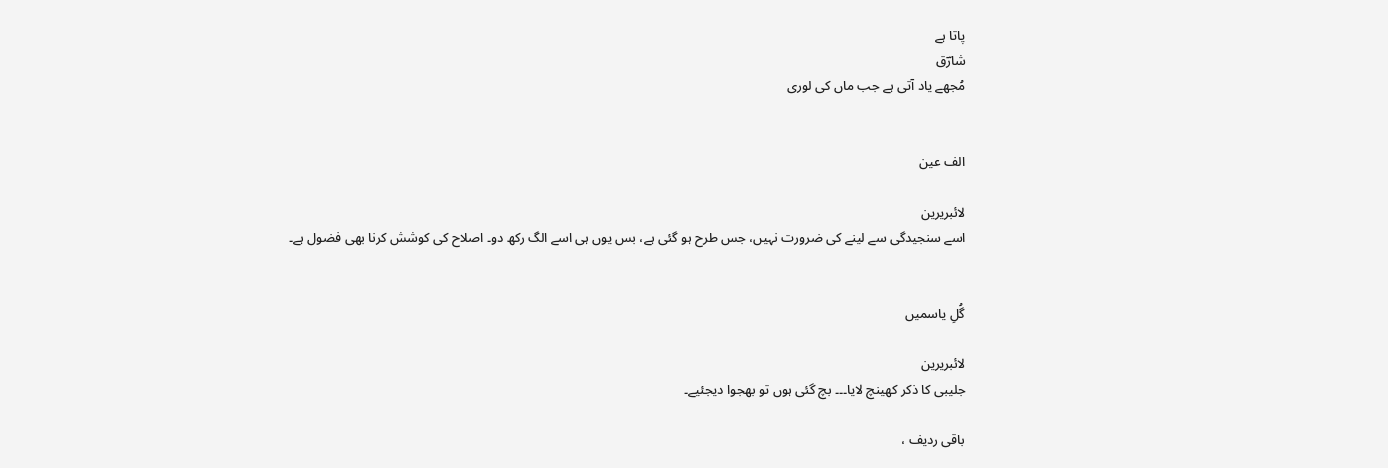پاتا ہے
شارؔق
مُجھے یاد آتی ہے جب ماں کی لوری


الف عین

لائبریرین
اسے سنجیدگی سے لینے کی ضرورت نہیں، جس طرح ہو گئی ہے، بس یوں ہی اسے الگ رکھ دو۔ اصلاح کی کوشش کرنا بھی فضول ہے۔


گُلِ یاسمیں

لائبریرین
جلیبی کا ذکر کھینچ لایا۔۔۔ بچ گئی ہوں تو بھجوا دیجئیے۔

باقی ردیف ،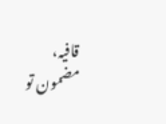قافیہ، مضمون تو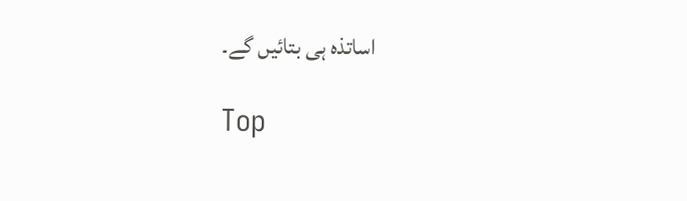اساتذہ ہی بتائیں گے۔

Top